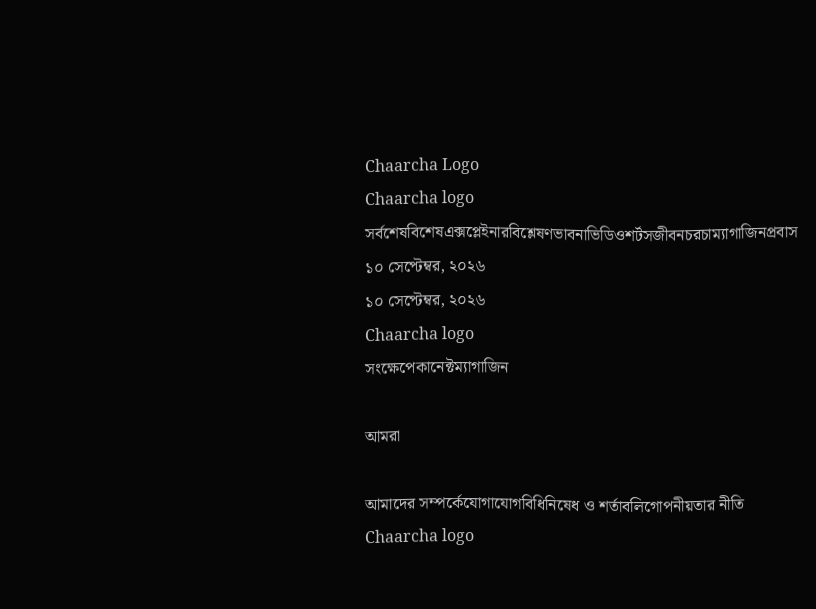Chaarcha Logo
Chaarcha logo
সর্বশেষবিশেষএক্সপ্লেইনারবিশ্লেষণভাবনাভিডিওশর্টসজীবনচরচাম্যাগাজিনপ্রবাস
১০ সেপ্টেম্বর, ২০২৬
১০ সেপ্টেম্বর, ২০২৬
Chaarcha logo
সংক্ষেপেকানেক্টম্যাগাজিন

আমরা

আমাদের সম্পর্কেযোগাযোগবিধিনিষেধ ও শর্তাবলিগোপনীয়তার নীতি
Chaarcha logo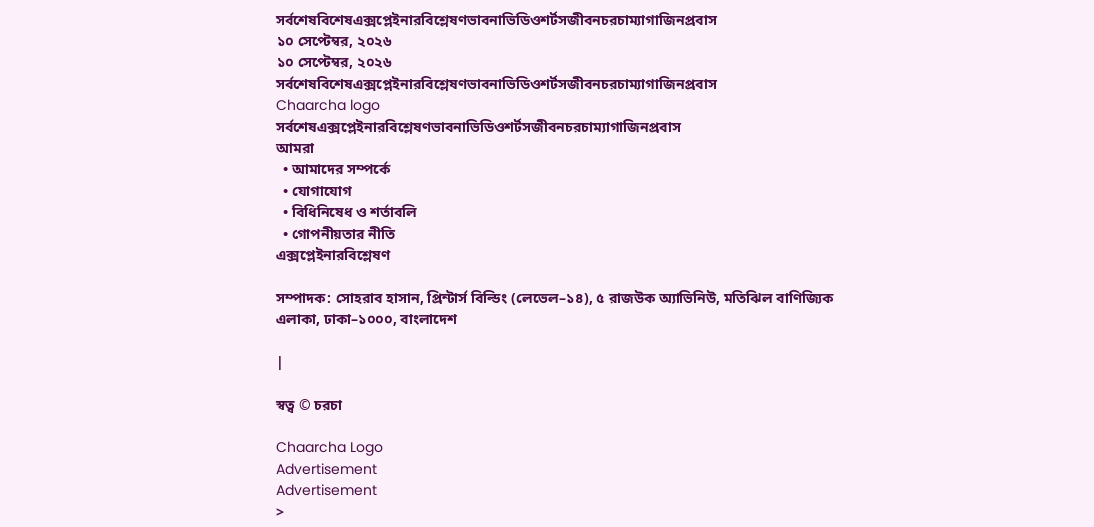সর্বশেষবিশেষএক্সপ্লেইনারবিশ্লেষণভাবনাভিডিওশর্টসজীবনচরচাম্যাগাজিনপ্রবাস
১০ সেপ্টেম্বর, ২০২৬
১০ সেপ্টেম্বর, ২০২৬
সর্বশেষবিশেষএক্সপ্লেইনারবিশ্লেষণভাবনাভিডিওশর্টসজীবনচরচাম্যাগাজিনপ্রবাস
Chaarcha logo
সর্বশেষএক্সপ্লেইনারবিশ্লেষণভাবনাভিডিওশর্টসজীবনচরচাম্যাগাজিনপ্রবাস
আমরা
  • আমাদের সম্পর্কে
  • যোগাযোগ
  • বিধিনিষেধ ও শর্তাবলি
  • গোপনীয়তার নীতি
এক্সপ্লেইনারবিশ্লেষণ

সম্পাদক: সোহরাব হাসান, প্রিন্টার্স বিল্ডিং (লেভেল–১৪), ৫ রাজউক অ্যাভিনিউ, মতিঝিল বাণিজ্যিক এলাকা, ঢাকা–১০০০, বাংলাদেশ

|

স্বত্ব © চরচা

Chaarcha Logo
Advertisement
Advertisement
>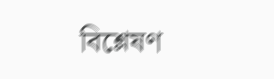বিশ্লেষণ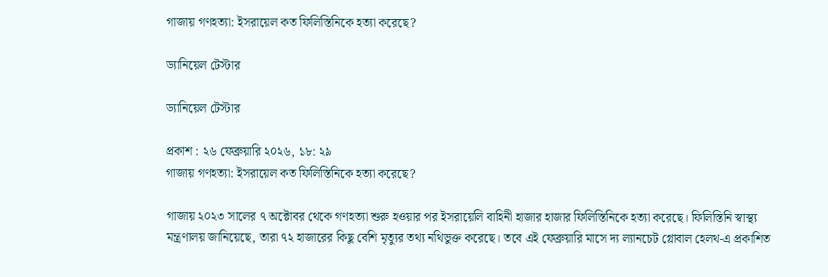গাজায় গণহত্যা: ইসরায়েল কত ফিলিস্তিনিকে হত্যা করেছে?

ড্যানিয়েল টেস্টার

ড্যানিয়েল টেস্টার

প্রকাশ : ২৬ ফেব্রুয়ারি ২০২৬, ১৮: ২৯
গাজায় গণহত্যা: ইসরায়েল কত ফিলিস্তিনিকে হত্যা করেছে?

গাজায় ২০২৩ সালের ৭ অক্টোবর থেকে গণহত্যা শুরু হওয়ার পর ইসরায়েলি বাহিনী হাজার হাজার ফিলিস্তিনিকে হত্যা করেছে। ফিলিস্তিনি স্বাস্থ্য মন্ত্রণালয় জানিয়েছে, তারা ৭২ হাজারের কিছু বেশি মৃত্যুর তথ্য নথিভুক্ত করেছে। তবে এই ফেব্রুয়ারি মাসে দ্য ল্যানচেট গ্লোবাল হেলথ-এ প্রকাশিত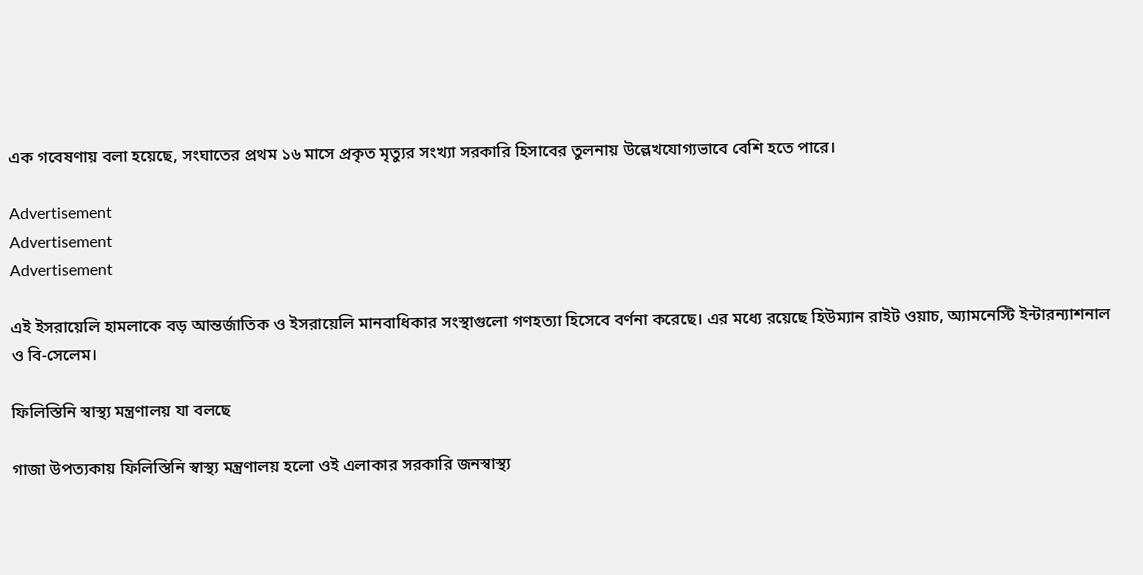এক গবেষণায় বলা হয়েছে, সংঘাতের প্রথম ১৬ মাসে প্রকৃত মৃত্যুর সংখ্যা সরকারি হিসাবের তুলনায় উল্লেখযোগ্যভাবে বেশি হতে পারে।

Advertisement
Advertisement
Advertisement

এই ইসরায়েলি হামলাকে বড় আন্তর্জাতিক ও ইসরায়েলি মানবাধিকার সংস্থাগুলো গণহত্যা হিসেবে বর্ণনা করেছে। এর মধ্যে রয়েছে হিউম্যান রাইট ওয়াচ, অ্যামনেস্টি ইন্টারন্যাশনাল ও বি-সেলেম।

ফিলিস্তিনি স্বাস্থ্য মন্ত্রণালয় যা বলছে

গাজা উপত্যকায় ফিলিস্তিনি স্বাস্থ্য মন্ত্রণালয় হলো ওই এলাকার সরকারি জনস্বাস্থ্য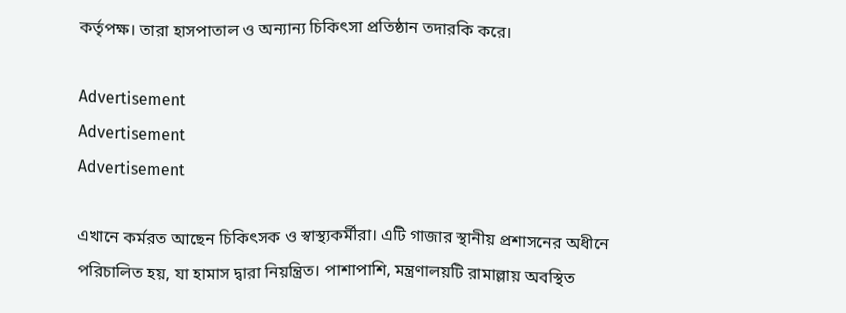কর্তৃপক্ষ। তারা হাসপাতাল ও অন্যান্য চিকিৎসা প্রতিষ্ঠান তদারকি করে।

Advertisement
Advertisement
Advertisement

এখানে কর্মরত আছেন চিকিৎসক ও স্বাস্থ্যকর্মীরা। এটি গাজার স্থানীয় প্রশাসনের অধীনে পরিচালিত হয়, যা হামাস দ্বারা নিয়ন্ত্রিত। পাশাপাশি, মন্ত্রণালয়টি রামাল্লায় অবস্থিত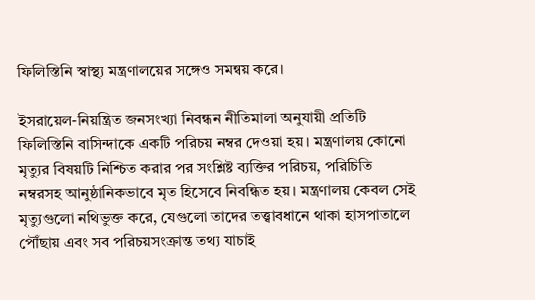ফিলিস্তিনি স্বাস্থ্য মন্ত্রণালয়ের সঙ্গেও সমন্বয় করে।

ইসরায়েল-নিয়ন্ত্রিত জনসংখ্যা নিবন্ধন নীতিমালা অনুযায়ী প্রতিটি ফিলিস্তিনি বাসিন্দাকে একটি পরিচয় নম্বর দেওয়া হয়। মন্ত্রণালয় কোনো মৃত্যুর বিষয়টি নিশ্চিত করার পর সংশ্লিষ্ট ব্যক্তির পরিচয়, পরিচিতি নম্বরসহ আনুষ্ঠানিকভাবে মৃত হিসেবে নিবন্ধিত হয়। মন্ত্রণালয় কেবল সেই মৃত্যুগুলো নথিভুক্ত করে, যেগুলো তাদের তত্ত্বাবধানে থাকা হাসপাতালে পৌঁছায় এবং সব পরিচয়সংক্রান্ত তথ্য যাচাই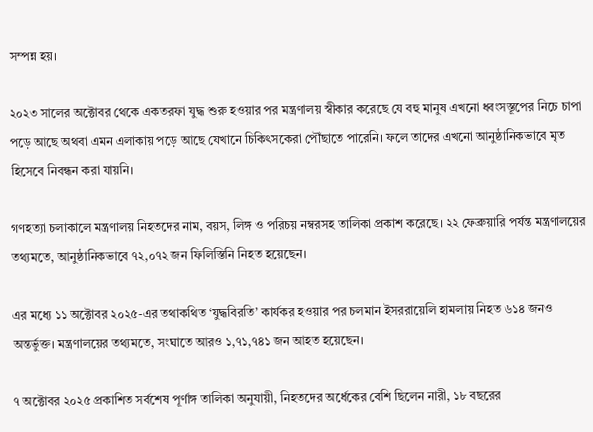সম্পন্ন হয়।

২০২৩ সালের অক্টোবর থেকে একতরফা যুদ্ধ শুরু হওয়ার পর মন্ত্রণালয় স্বীকার করেছে যে বহু মানুষ এখনো ধ্বংসস্তূপের নিচে চাপা পড়ে আছে অথবা এমন এলাকায় পড়ে আছে যেখানে চিকিৎসকেরা পৌঁছাতে পারেনি। ফলে তাদের এখনো আনুষ্ঠানিকভাবে মৃত হিসেবে নিবন্ধন করা যায়নি।

গণহত্যা চলাকালে মন্ত্রণালয় নিহতদের নাম, বয়স, লিঙ্গ ও পরিচয় নম্বরসহ তালিকা প্রকাশ করেছে। ২২ ফেব্রুয়ারি পর্যন্ত মন্ত্রণালয়ের তথ্যমতে, আনুষ্ঠানিকভাবে ৭২,০৭২ জন ফিলিস্তিনি নিহত হয়েছেন।

এর মধ্যে ১১ অক্টোবর ২০২৫-এর তথাকথিত ‘যুদ্ধবিরতি’ কার্যকর হওয়ার পর চলমান ইসররায়েলি হামলায় নিহত ৬১৪ জনও অন্তর্ভুক্ত। মন্ত্রণালয়ের তথ্যমতে, সংঘাতে আরও ১,৭১,৭৪১ জন আহত হয়েছেন।

৭ অক্টোবর ২০২৫ প্রকাশিত সর্বশেষ পূর্ণাঙ্গ তালিকা অনুযায়ী, নিহতদের অর্ধেকের বেশি ছিলেন নারী, ১৮ বছরের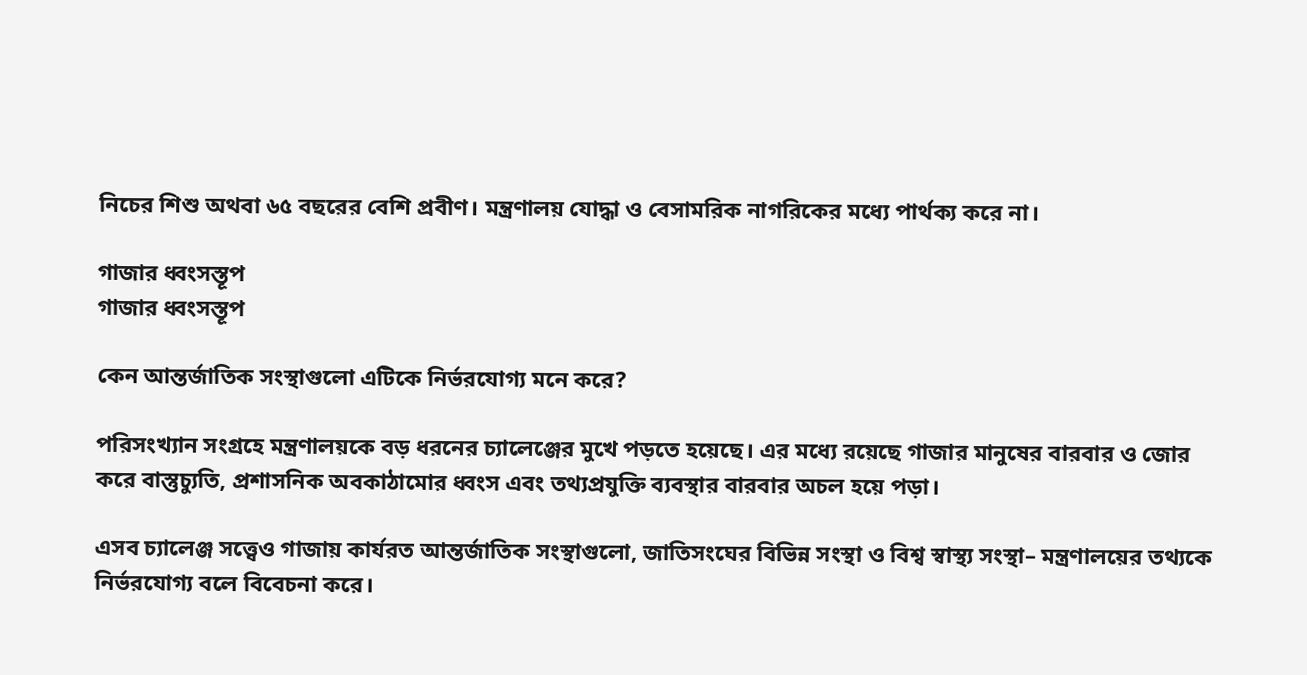নিচের শিশু অথবা ৬৫ বছরের বেশি প্রবীণ। মন্ত্রণালয় যোদ্ধা ও বেসামরিক নাগরিকের মধ্যে পার্থক্য করে না।

গাজার ধ্বংসস্তূপ
গাজার ধ্বংসস্তূপ

কেন আন্তর্জাতিক সংস্থাগুলো এটিকে নির্ভরযোগ্য মনে করে?

পরিসংখ্যান সংগ্রহে মন্ত্রণালয়কে বড় ধরনের চ্যালেঞ্জের মুখে পড়তে হয়েছে। এর মধ্যে রয়েছে গাজার মানুষের বারবার ও জোর করে বাস্তুচ্যুতি, প্রশাসনিক অবকাঠামোর ধ্বংস এবং তথ্যপ্রযুক্তি ব্যবস্থার বারবার অচল হয়ে পড়া।

এসব চ্যালেঞ্জ সত্ত্বেও গাজায় কার্যরত আন্তর্জাতিক সংস্থাগুলো, জাতিসংঘের বিভিন্ন সংস্থা ও বিশ্ব স্বাস্থ্য সংস্থা– মন্ত্রণালয়ের তথ্যকে নির্ভরযোগ্য বলে বিবেচনা করে।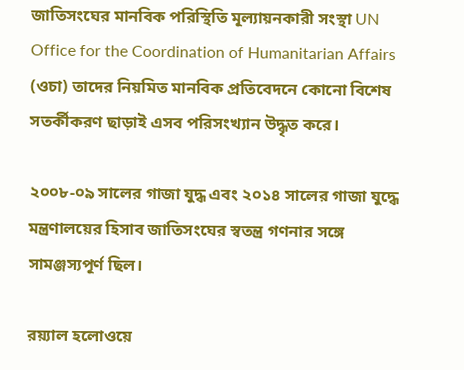জাতিসংঘের মানবিক পরিস্থিতি মূল্যায়নকারী সংস্থা UN Office for the Coordination of Humanitarian Affairs (ওচা) তাদের নিয়মিত মানবিক প্রতিবেদনে কোনো বিশেষ সতর্কীকরণ ছাড়াই এসব পরিসংখ্যান উদ্ধৃত করে।

২০০৮-০৯ সালের গাজা যুদ্ধ এবং ২০১৪ সালের গাজা যুদ্ধে মন্ত্রণালয়ের হিসাব জাতিসংঘের স্বতন্ত্র গণনার সঙ্গে সামঞ্জস্যপূর্ণ ছিল।

রয়্যাল হলোওয়ে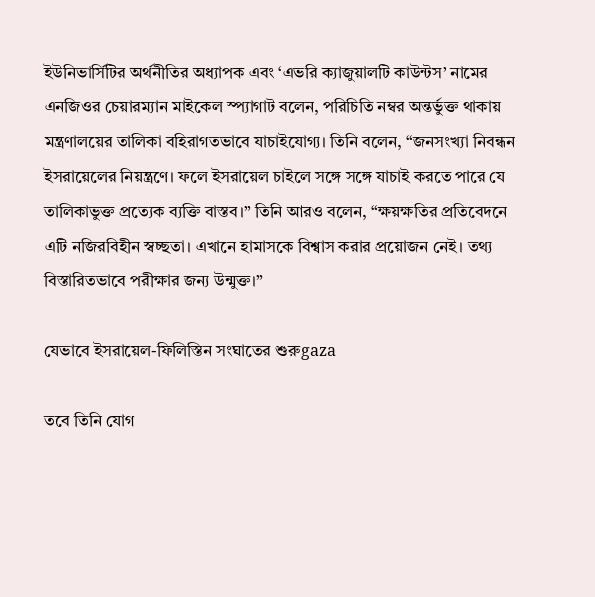ইউনিভার্সিটির অর্থনীতির অধ্যাপক এবং ‘এভরি ক্যাজুয়ালটি কাউন্টস’ নামের এনজিওর চেয়ারম্যান মাইকেল স্প্যাগাট বলেন, পরিচিতি নম্বর অন্তর্ভুক্ত থাকায় মন্ত্রণালয়ের তালিকা বহিরাগতভাবে যাচাইযোগ্য। তিনি বলেন, “জনসংখ্যা নিবন্ধন ইসরায়েলের নিয়ন্ত্রণে। ফলে ইসরায়েল চাইলে সঙ্গে সঙ্গে যাচাই করতে পারে যে তালিকাভুক্ত প্রত্যেক ব্যক্তি বাস্তব।” তিনি আরও বলেন, “ক্ষয়ক্ষতির প্রতিবেদনে এটি নজিরবিহীন স্বচ্ছতা। এখানে হামাসকে বিশ্বাস করার প্রয়োজন নেই। তথ্য বিস্তারিতভাবে পরীক্ষার জন্য উন্মুক্ত।”

যেভাবে ইসরায়েল-ফিলিস্তিন সংঘাতের শুরুgaza

তবে তিনি যোগ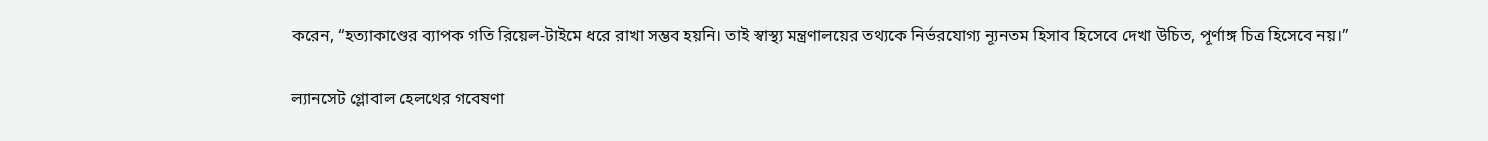করেন, “হত্যাকাণ্ডের ব্যাপক গতি রিয়েল-টাইমে ধরে রাখা সম্ভব হয়নি। তাই স্বাস্থ্য মন্ত্রণালয়ের তথ্যকে নির্ভরযোগ্য ন্যূনতম হিসাব হিসেবে দেখা উচিত, পূর্ণাঙ্গ চিত্র হিসেবে নয়।”

ল্যানসেট গ্লোবাল হেলথের গবেষণা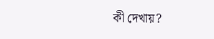কী দেখায়?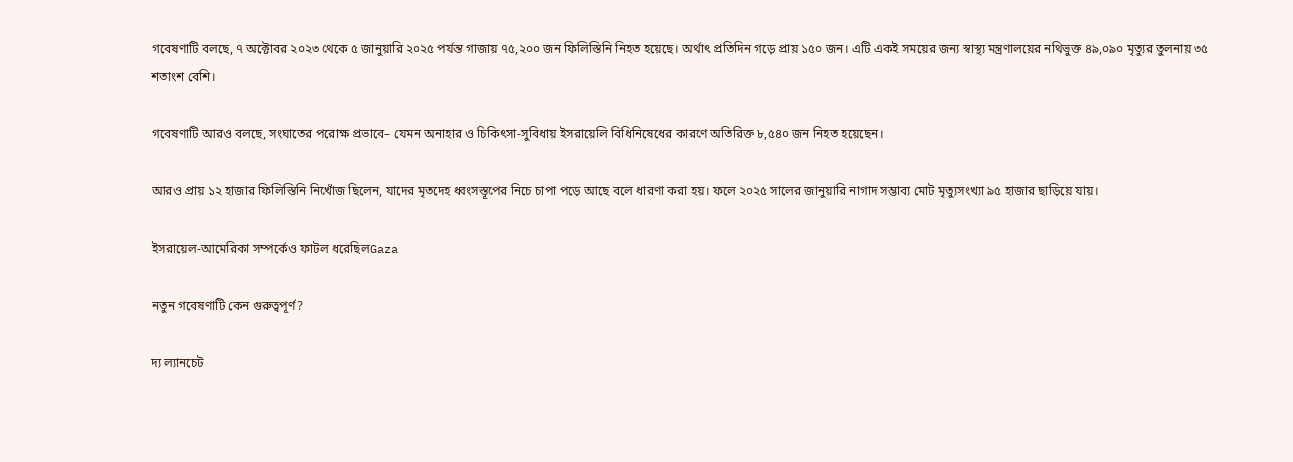গবেষণাটি বলছে, ৭ অক্টোবর ২০২৩ থেকে ৫ জানুয়ারি ২০২৫ পর্যন্ত গাজায় ৭৫,২০০ জন ফিলিস্তিনি নিহত হয়েছে। অর্থাৎ প্রতিদিন গড়ে প্রায় ১৫০ জন। এটি একই সময়ের জন্য স্বাস্থ্য মন্ত্রণালয়ের নথিভুক্ত ৪৯,০৯০ মৃত্যুর তুলনায় ৩৫ শতাংশ বেশি।

গবেষণাটি আরও বলছে, সংঘাতের পরোক্ষ প্রভাবে– যেমন অনাহার ও চিকিৎসা-সুবিধায় ইসরায়েলি বিধিনিষেধের কারণে অতিরিক্ত ৮,৫৪০ জন নিহত হয়েছেন।

আরও প্রায় ১২ হাজার ফিলিস্তিনি নিখোঁজ ছিলেন, যাদের মৃতদেহ ধ্বংসস্তূপের নিচে চাপা পড়ে আছে বলে ধারণা করা হয়। ফলে ২০২৫ সালের জানুয়ারি নাগাদ সম্ভাব্য মোট মৃত্যুসংখ্যা ৯৫ হাজার ছাড়িয়ে যায়।

ইসরায়েল-আমেরিকা সম্পর্কেও ফাটল ধরেছিলGaza

নতুন গবেষণাটি কেন গুরুত্বপূর্ণ?

দ্য ল্যানচেট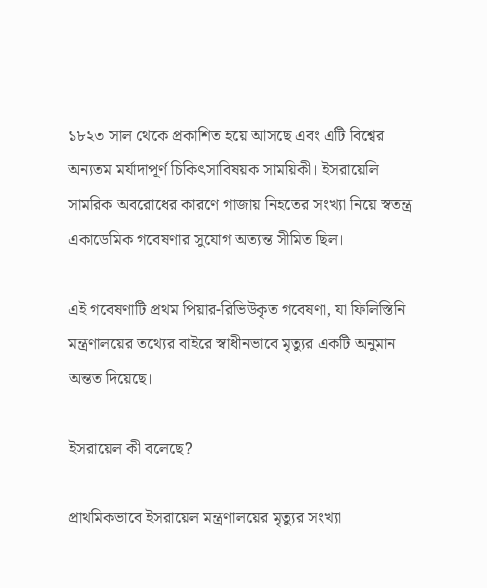১৮২৩ সাল থেকে প্রকাশিত হয়ে আসছে এবং এটি বিশ্বের অন্যতম মর্যাদাপূর্ণ চিকিৎসাবিষয়ক সাময়িকী। ইসরায়েলি সামরিক অবরোধের কারণে গাজায় নিহতের সংখ্যা নিয়ে স্বতন্ত্র একাডেমিক গবেষণার সুযোগ অত্যন্ত সীমিত ছিল।

এই গবেষণাটি প্রথম পিয়ার-রিভিউকৃত গবেষণা, যা ফিলিস্তিনি মন্ত্রণালয়ের তথ্যের বাইরে স্বাধীনভাবে মৃত্যুর একটি অনুমান অন্তত দিয়েছে।

ইসরায়েল কী বলেছে?

প্রাথমিকভাবে ইসরায়েল মন্ত্রণালয়ের মৃত্যুর সংখ্যা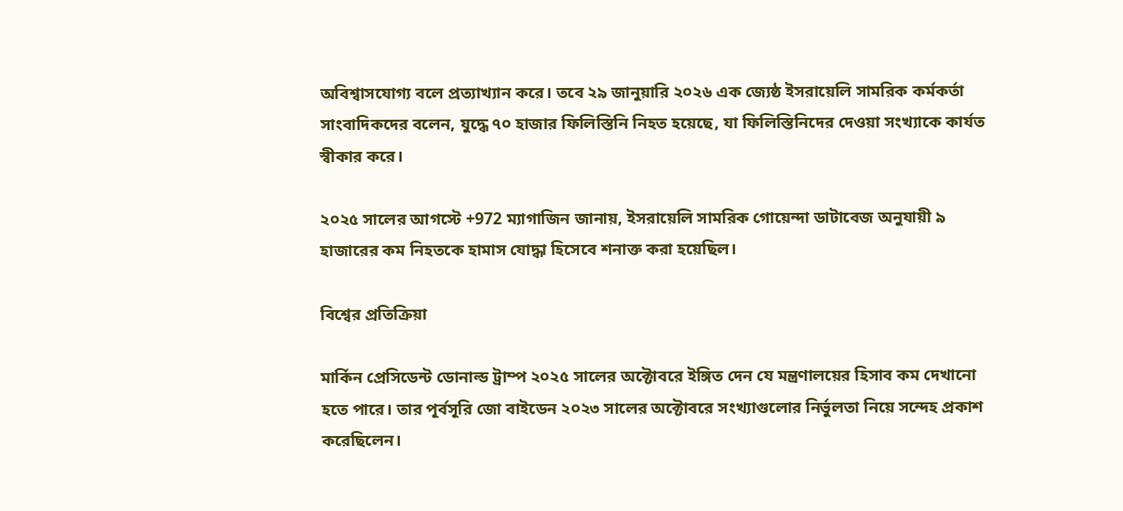অবিশ্বাসযোগ্য বলে প্রত্যাখ্যান করে। তবে ২৯ জানুয়ারি ২০২৬ এক জ্যেষ্ঠ ইসরায়েলি সামরিক কর্মকর্তা সাংবাদিকদের বলেন, যুদ্ধে ৭০ হাজার ফিলিস্তিনি নিহত হয়েছে, যা ফিলিস্তিনিদের দেওয়া সংখ্যাকে কার্যত স্বীকার করে।

২০২৫ সালের আগস্টে +972 ম্যাগাজিন জানায়, ইসরায়েলি সামরিক গোয়েন্দা ডাটাবেজ অনুযায়ী ৯ হাজারের কম নিহতকে হামাস যোদ্ধা হিসেবে শনাক্ত করা হয়েছিল।

বিশ্বের প্রতিক্রিয়া

মার্কিন প্রেসিডেন্ট ডোনাল্ড ট্রাম্প ২০২৫ সালের অক্টোবরে ইঙ্গিত দেন যে মন্ত্রণালয়ের হিসাব কম দেখানো হতে পারে। তার পূর্বসূরি জো বাইডেন ২০২৩ সালের অক্টোবরে সংখ্যাগুলোর নির্ভুলতা নিয়ে সন্দেহ প্রকাশ করেছিলেন।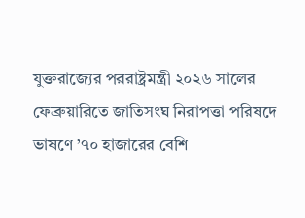যুক্তরাজ্যের পররাষ্ট্রমন্ত্রী ২০২৬ সালের ফেব্রুয়ারিতে জাতিসংঘ নিরাপত্তা পরিষদে ভাষণে ’৭০ হাজারের বেশি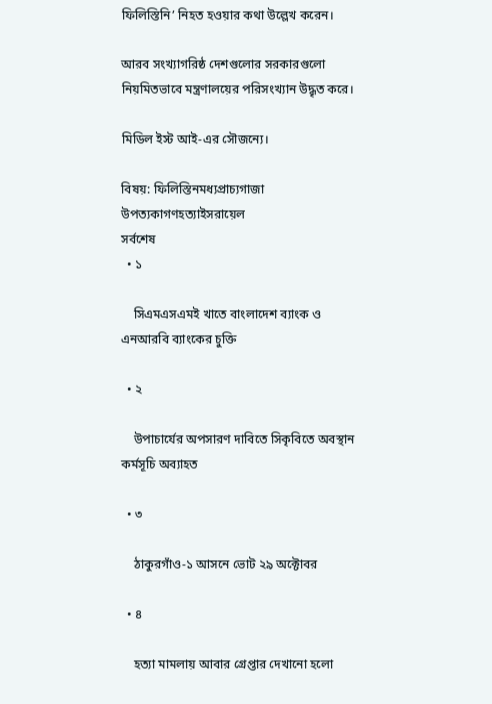ফিলিস্তিনি’ নিহত হওয়ার কথা উল্লেখ করেন।

আরব সংখ্যাগরিষ্ঠ দেশগুলোর সরকারগুলো নিয়মিতভাবে মন্ত্রণালয়ের পরিসংখ্যান উদ্ধৃত করে।

মিডিল ইস্ট আই-এর সৌজন্যে।

বিষয়: ফিলিস্তিনমধ্যপ্রাচ্যগাজা উপত্যকাগণহত্যাইসরায়েল
সর্বশেষ
  • ১

    সিএমএসএমই খাতে বাংলাদেশ ব্যাংক ও এনআরবি ব্যাংকের চুক্তি

  • ২

    উপাচার্যের অপসারণ দাবিতে সিকৃবিতে অবস্থান কর্মসূচি অব্যাহত

  • ৩

    ঠাকুরগাঁও-১ আসনে ভোট ২৯ অক্টোবর

  • ৪

    হত্যা মামলায় আবার গ্রেপ্তার দেখানো হলো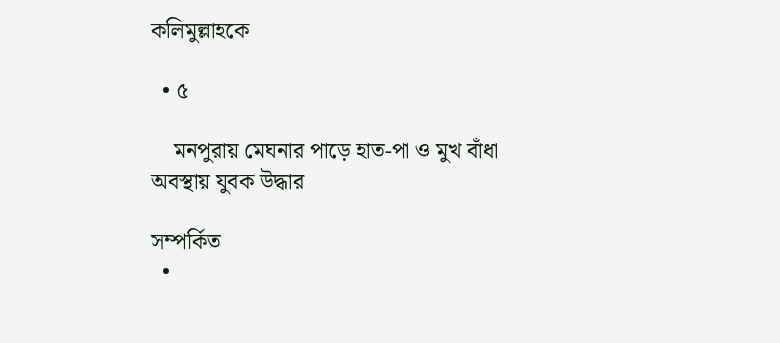কলিমুল্লাহকে

  • ৫

    মনপুরায় মেঘনার পাড়ে হাত-পা ও মুখ বাঁধা অবস্থায় যুবক উদ্ধার

সম্পর্কিত
  •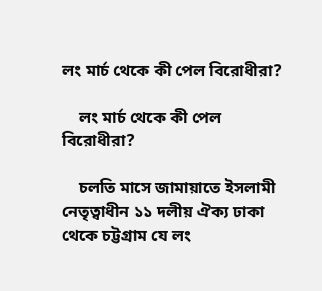লং মার্চ থেকে কী পেল বিরোধীরা?

    লং মার্চ থেকে কী পেল বিরোধীরা?

    চলতি মাসে জামায়াতে ইসলামী নেতৃত্বাধীন ১১ দলীয় ঐক্য ঢাকা থেকে চট্টগ্রাম যে লং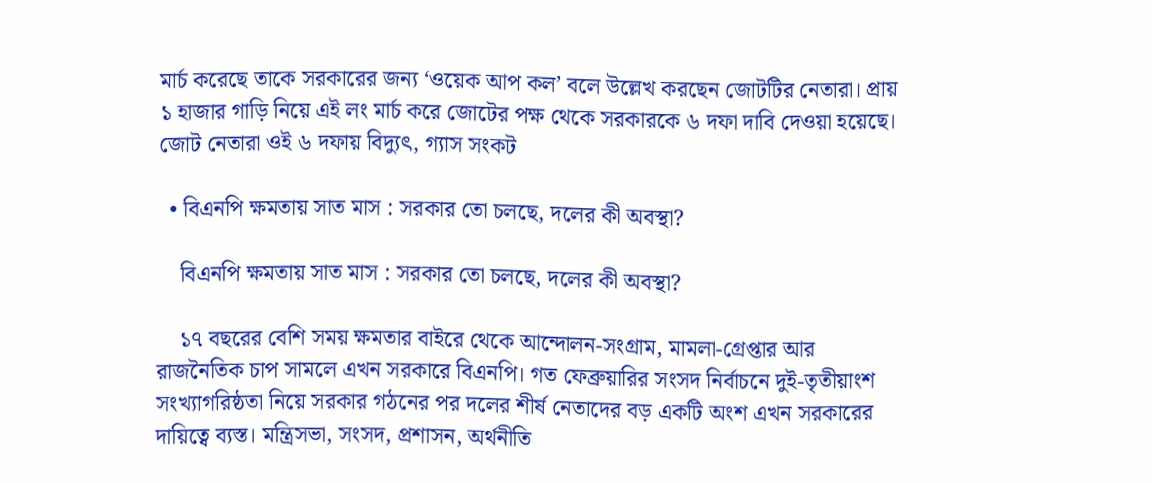মার্চ করেছে তাকে সরকারের জন্য ‘ওয়েক আপ কল’ বলে উল্লেখ করছেন জোটটির নেতারা। প্রায় ১ হাজার গাড়ি নিয়ে এই লং মার্চ করে জোটের পক্ষ থেকে সরকারকে ৬ দফা দাবি দেওয়া হয়েছে। জোট নেতারা ওই ৬ দফায় বিদ্যুৎ, গ্যাস সংকট

  • বিএনপি ক্ষমতায় সাত মাস : সরকার তো চলছে, দলের কী অবস্থা?

    বিএনপি ক্ষমতায় সাত মাস : সরকার তো চলছে, দলের কী অবস্থা?

    ১৭ বছরের বেশি সময় ক্ষমতার বাইরে থেকে আন্দোলন-সংগ্রাম, মামলা-গ্রেপ্তার আর রাজনৈতিক চাপ সামলে এখন সরকারে বিএনপি। গত ফেব্রুয়ারির সংসদ নির্বাচনে দুই-তৃতীয়াংশ সংখ্যাগরিষ্ঠতা নিয়ে সরকার গঠনের পর দলের শীর্ষ নেতাদের বড় একটি অংশ এখন সরকারের দায়িত্বে ব্যস্ত। মন্ত্রিসভা, সংসদ, প্রশাসন, অর্থনীতি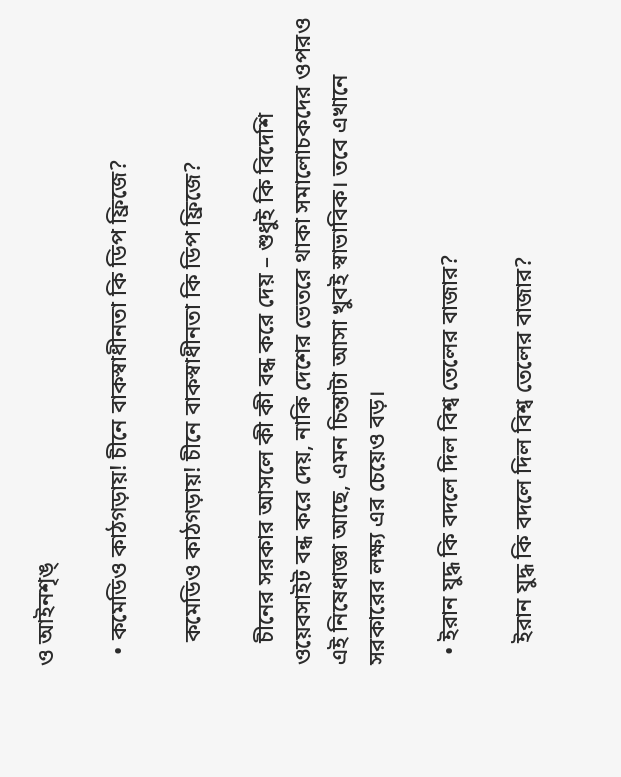ও আইনশৃঙ্

  • কমেডিও কাঠগড়ায়! চীনে বাকস্বাধীনতা কি ডিপ ফ্রিজে?

    কমেডিও কাঠগড়ায়! চীনে বাকস্বাধীনতা কি ডিপ ফ্রিজে?

    চীনের সরকার আসলে কী কী বন্ধ করে দেয় – শুধুই কি বিদেশি ওয়েবসাইট বন্ধ করে দেয়, নাকি দেশের ভেতরে থাকা সমালোচকদের ওপরও এই নিষেধাজ্ঞা আছে, এমন চিন্তাটা আসা খুবই স্বাভাবিক। তবে এখানে সরকারের লক্ষ্য এর চেয়েও বড়।

  • ইরান যুদ্ধ কি বদলে দিল বিশ্ব তেলের বাজার?

    ইরান যুদ্ধ কি বদলে দিল বিশ্ব তেলের বাজার?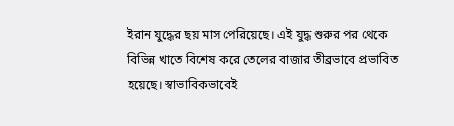ইরান যুদ্ধের ছয় মাস পেরিয়েছে। এই যুদ্ধ শুরুর পর থেকে বিভিন্ন খাতে বিশেষ করে তেলের বাজার তীব্রভাবে প্রভাবিত হয়েছে। স্বাভাবিকভাবেই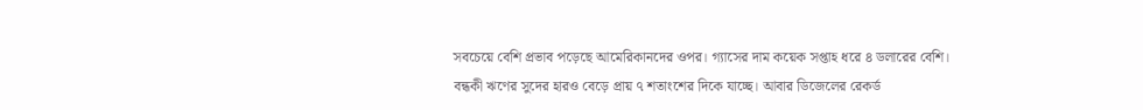সবচেয়ে বেশি প্রভাব পড়েছে আমেরিকানদের ওপর। গ্যাসের দাম কয়েক সপ্তাহ ধরে ৪ ডলারের বেশি। বন্ধকী ঋণের সুদের হারও বেড়ে প্রায় ৭ শতাংশের দিকে যাচ্ছে। আবার ডিজেলের রেকর্ড